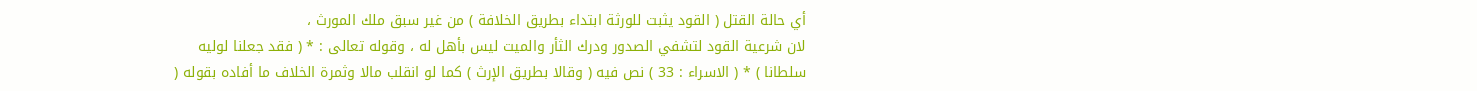أي حالة القتل ( القود يثبت للورثة ابتداء بطريق الخلافة ) من غير سبق ملك المورث ،
لان شرعية القود لتشفي الصدور ودرك الثأر والميت ليس بأهل له ، وقوله تعالى : * ( فقد جعلنا لوليه
سلطانا ) * ( الاسراء : 33 ) نص فيه ( وقالا بطريق الإرث ) كما لو انقلب مالا وثمرة الخلاف ما أفاده بقوله (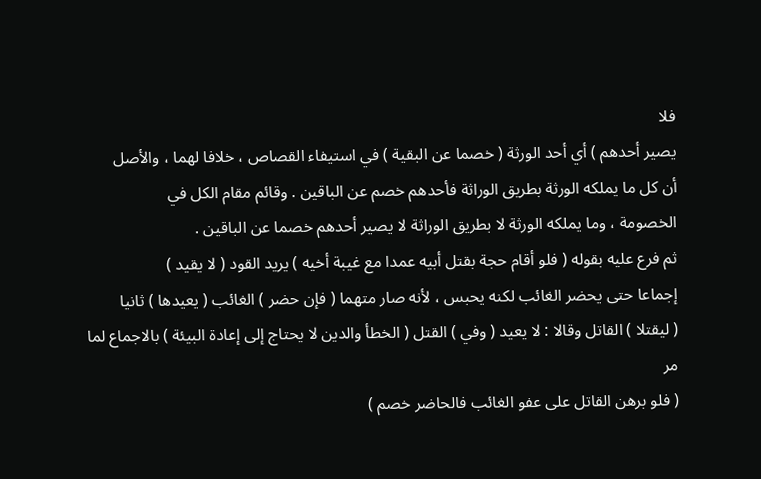فلا
يصير أحدهم ) أي أحد الورثة ( خصما عن البقية ) في استيفاء القصاص ، خلافا لهما ، والأصل
أن كل ما يملكه الورثة بطريق الوراثة فأحدهم خصم عن الباقين . وقائم مقام الكل في
الخصومة ، وما يملكه الورثة لا بطريق الوراثة لا يصير أحدهم خصما عن الباقين .
ثم فرع عليه بقوله ( فلو أقام حجة بقتل أبيه عمدا مع غيبة أخيه ) يريد القود ( لا يقيد )
إجماعا حتى يحضر الغائب لكنه يحبس ، لأنه صار متهما ( فإن حضر ) الغائب ( يعيدها ) ثانيا
( ليقتلا ) القاتل وقالا : لا يعيد ( وفي ) القتل ( الخطأ والدين لا يحتاج إلى إعادة البيئة ) بالاجماع لما مر
( فلو برهن القاتل على عفو الغائب فالحاضر خصم )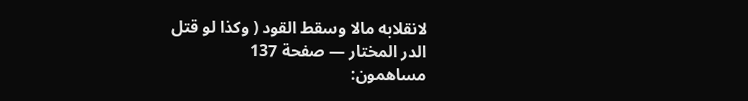لانقلابه مالا وسقط القود ( وكذا لو قتل
الدر المختار — صفحة 137
مساهمون: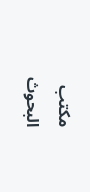مكتب البحوث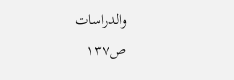والدراسات
ص١٣٧